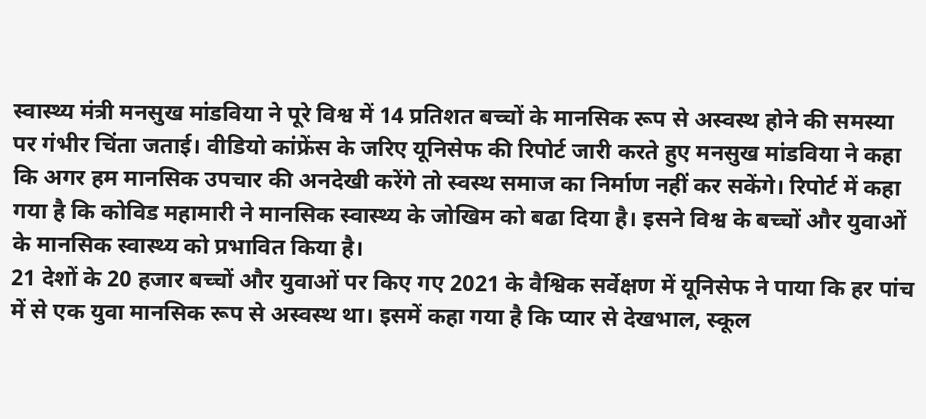स्वास्थ्य मंत्री मनसुख मांडविया ने पूरे विश्व में 14 प्रतिशत बच्चों के मानसिक रूप से अस्वस्थ होने की समस्या पर गंभीर चिंता जताई। वीडियो कांफ्रेंस के जरिए यूनिसेफ की रिपोर्ट जारी करते हुए मनसुख मांडविया ने कहा कि अगर हम मानसिक उपचार की अनदेखी करेंगे तो स्वस्थ समाज का निर्माण नहीं कर सकेंगे। रिपोर्ट में कहा गया है कि कोविड महामारी ने मानसिक स्वास्थ्य के जोखिम को बढा दिया है। इसने विश्व के बच्चों और युवाओं के मानसिक स्वास्थ्य को प्रभावित किया है।
21 देशों के 20 हजार बच्चों और युवाओं पर किए गए 2021 के वैश्विक सर्वेक्षण में यूनिसेफ ने पाया कि हर पांच में से एक युवा मानसिक रूप से अस्वस्थ था। इसमें कहा गया है कि प्यार से देखभाल, स्कूल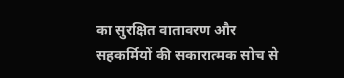का सुरक्षित वातावरण और सहकर्मियों की सकारात्मक सोच से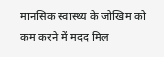मानसिक स्वास्थ्य के जोखिम को कम करने में मदद मिल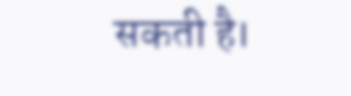सकती है।